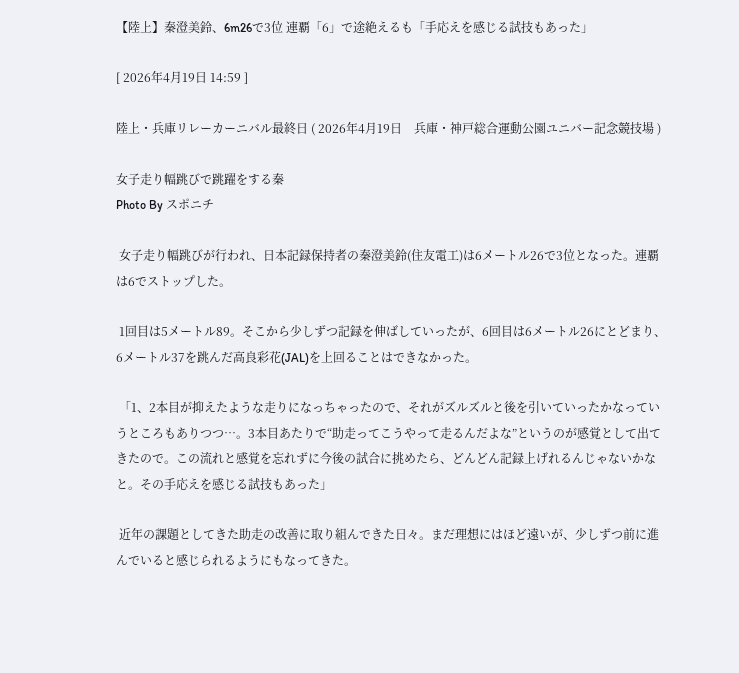【陸上】秦澄美鈴、6m26で3位 連覇「6」で途絶えるも「手応えを感じる試技もあった」

[ 2026年4月19日 14:59 ]

陸上・兵庫リレーカーニバル最終日 ( 2026年4月19日    兵庫・神戸総合運動公園ユニバー記念競技場 )

女子走り幅跳びで跳躍をする秦
Photo By スポニチ

 女子走り幅跳びが行われ、日本記録保持者の秦澄美鈴(住友電工)は6メートル26で3位となった。連覇は6でストップした。

 1回目は5メートル89。そこから少しずつ記録を伸ばしていったが、6回目は6メートル26にとどまり、6メートル37を跳んだ高良彩花(JAL)を上回ることはできなかった。

 「1、2本目が抑えたような走りになっちゃったので、それがズルズルと後を引いていったかなっていうところもありつつ…。3本目あたりで“助走ってこうやって走るんだよな”というのが感覚として出てきたので。この流れと感覚を忘れずに今後の試合に挑めたら、どんどん記録上げれるんじゃないかなと。その手応えを感じる試技もあった」

 近年の課題としてきた助走の改善に取り組んできた日々。まだ理想にはほど遠いが、少しずつ前に進んでいると感じられるようにもなってきた。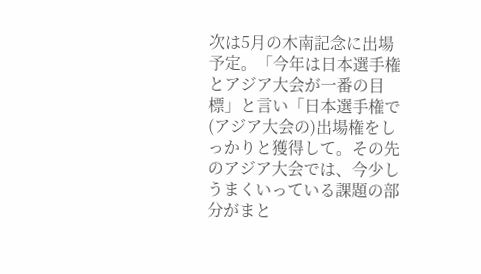次は5月の木南記念に出場予定。「今年は日本選手権とアジア大会が一番の目標」と言い「日本選手権で(アジア大会の)出場権をしっかりと獲得して。その先のアジア大会では、今少しうまくいっている課題の部分がまと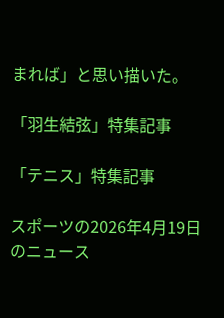まれば」と思い描いた。

「羽生結弦」特集記事

「テニス」特集記事

スポーツの2026年4月19日のニュース